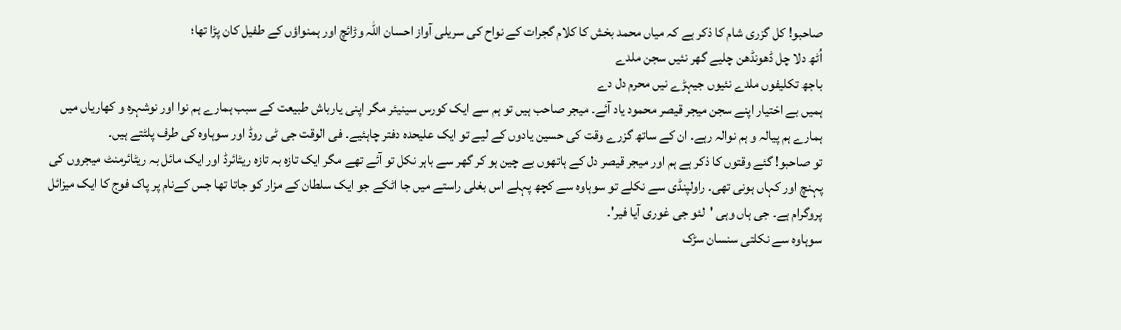صاحبو! کل گزری شام کا ذکر ہے کہ میاں محمد بخش کا کلام گجرات کے نواح کی سریلی آواز احسان اللہ وڑائچ اور ہمنواؤں کے طفیل کان پڑا تھا؛
اُٹھ دلا چل ڈھونڈھن چلیے گھر نئیں سجن ملدے
باجھ تکلیفوں ملدے نئیوں جیہڑے نیں محرم دل دے
ہمیں بے اختیار اپنے سجن میجر قیصر محمود یاد آئے۔ میجر صاحب ہیں تو ہم سے ایک کورس سینیئر مگر اپنی یارباش طبیعت کے سبب ہمارے ہم نوا اور نوشہرہ و کھاریاں میں ہمارے ہم پیالہ و ہم نوالہ رہے۔ ان کے ساتھ گزرے وقت کی حسین یادوں کے لیے تو ایک علیحدہ دفتر چاہئیے۔ فی الوقت جی ٹی روڈ اور سوہاوہ کی طرف پلٹتے ہیں۔
تو صاحبو! گئے وقتوں کا ذکر ہے ہم اور میجر قیصر دل کے ہاتھوں بے چین ہو کر گھر سے باہر نکل تو آئے تھے مگر ایک تازہ بہ تازہ ریٹائرڈ اور ایک مائل بہ ریٹائرمنٹ میجروں کی پہنچ اور کہاں ہونی تھی۔ راولپنڈی سے نکلے تو سوہاوہ سے کچھ پہلے اس بغلی راستے میں جا اٹکے جو ایک سلطان کے مزار کو جاتا تھا جس کےنام پر پاک فوج کا ایک میزائل پروگرام ہے۔ جی ہاں وہی 'لئو جی غوری آیا فیر'۔
سوہاوہ سے نکلتی سنسان سڑک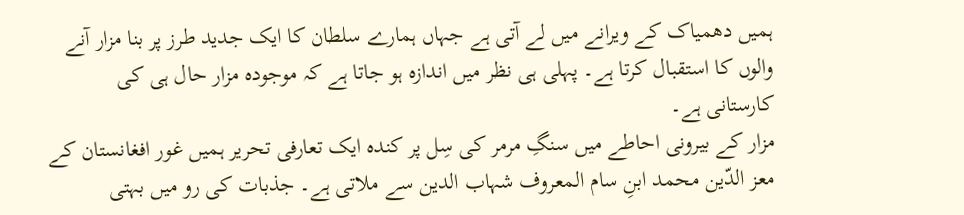ہمیں دھمیاک کے ویرانے میں لے آتی ہے جہاں ہمارے سلطان کا ایک جدید طرز پر بنا مزار آنے والوں کا استقبال کرتا ہے۔ پہلی ہی نظر میں اندازہ ہو جاتا ہے کہ موجودہ مزار حال ہی کی کارستانی ہے۔
مزار کے بیرونی احاطے میں سنگِ مرمر کی سِل پر کندہ ایک تعارفی تحریر ہمیں غور افغانستان کے معز الدّین محمد ابنِ سام المعروف شہاب الدین سے ملاتی ہے۔ جذبات کی رو میں بہتی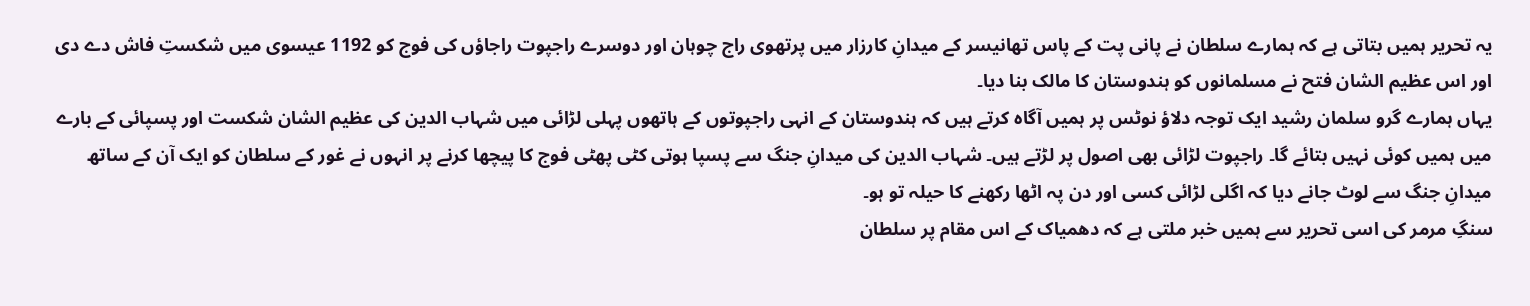یہ تحریر ہمیں بتاتی ہے کہ ہمارے سلطان نے پانی پت کے پاس تھانیسر کے میدانِ کارزار میں پرتھوی راج چوہان اور دوسرے راجپوت راجاؤں کی فوج کو 1192 عیسوی میں شکستِ فاش دے دی اور اس عظیم الشان فتح نے مسلمانوں کو ہندوستان کا مالک بنا دیا۔
یہاں ہمارے گرو سلمان رشید ایک توجہ دلاؤ نوٹس پر ہمیں آگاہ کرتے ہیں کہ ہندوستان کے انہی راجپوتوں کے ہاتھوں پہلی لڑائی میں شہاب الدین کی عظیم الشان شکست اور پسپائی کے بارے میں ہمیں کوئی نہیں بتائے گا۔ راجپوت لڑائی بھی اصول پر لڑتے ہیں۔ شہاب الدین کی میدانِ جنگ سے پسپا ہوتی کٹی پھٹی فوج کا پیچھا کرنے پر انہوں نے غور کے سلطان کو ایک آن کے ساتھ میدانِ جنگ سے لوٹ جانے دیا کہ اگلی لڑائی کسی اور دن پہ اٹھا رکھنے کا حیلہ تو ہو۔
سنگِ مرمر کی اسی تحریر سے ہمیں خبر ملتی ہے کہ دھمیاک کے اس مقام پر سلطان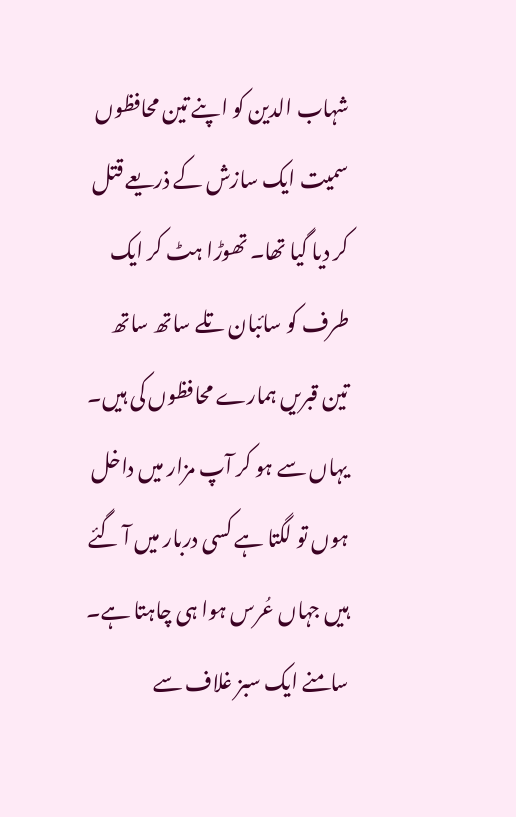شہاب الدین کو اپنے تین محافظوں سمیت ایک سازش کے ذریعے قتل کر دیا گیا تھا۔ تھوڑا ہٹ کر ایک طرف کو سائبان تلے ساتھ ساتھ تین قبریں ہمارے محافظوں کی ہیں۔ یہاں سے ہو کر آپ مزار میں داخل ہوں تو لگتا ہے کسی دربار میں آ گئے ہیں جہاں عُرس ہوا ہی چاہتا ہے۔ سامنے ایک سبز غلاف سے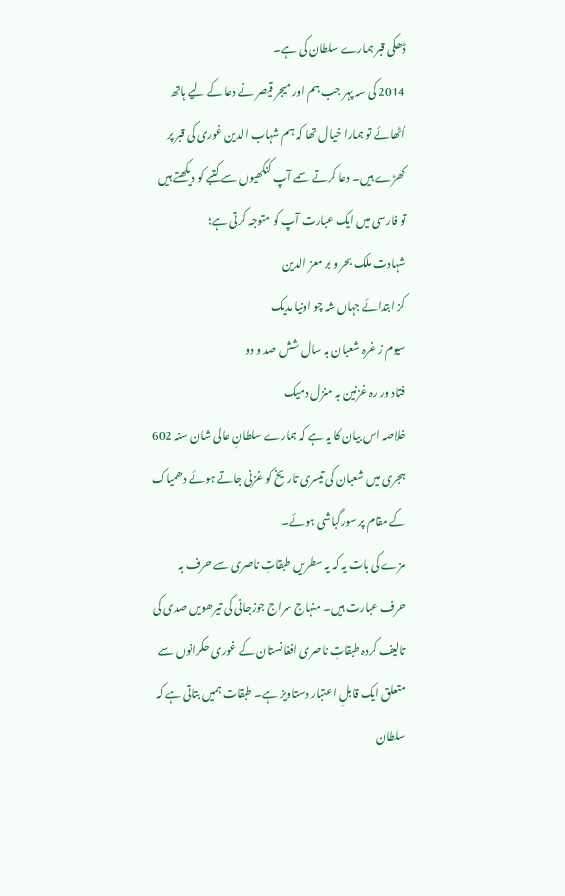ڈھکی قبر ہمارے سلطان کی ہے۔
2014 کی سہ پہر جب ہم اور میجر قیصر نے دعا کے لیے ہاتھ اُٹھائے تو ہمارا خیال تھا کہ ہم شہاب الدین غوری کی قبر پر کھڑے ہیں۔ دعا کرتے سمے آپ کنکھیوں سے کتبے کو دیکھتے ہیں تو فارسی میں ایک عبارت آپ کو متوجہ کرتی ہے؛
شہادت ملک بحر و بر معز الدین
کز ابتدائے جہاں شہ چو اونیا مدیک
سیوم ز غرہ شعبان بہ سال شش صد و دو
فتاد ور رہ غزنین بہ منزل دمیک
خلاصہ اس بیان کا یہ ہے کہ ہمارے سلطانِ عالی شان سنہ 602 ہجری میں شعبان کی تیسری تاریخ کو غزنی جاتے ہوئے دھمیاک کے مقام پر سورگباشی ہوئے۔
مزے کی بات یہ کہ یہ سطریں طبقاتِ ناصری سے حرف بہ حرف عبارت ہیں۔ منہاج سراج جوزجانی کی تیرھویں صدی کی تالیف کردہ طبقاتِ ناصری افغانستان کے غوری حکرانوں سے متعلق ایک قابلِ اعتبار دستاویز ہے۔ طبقات ہمیں بتاتی ہے کہ سلطان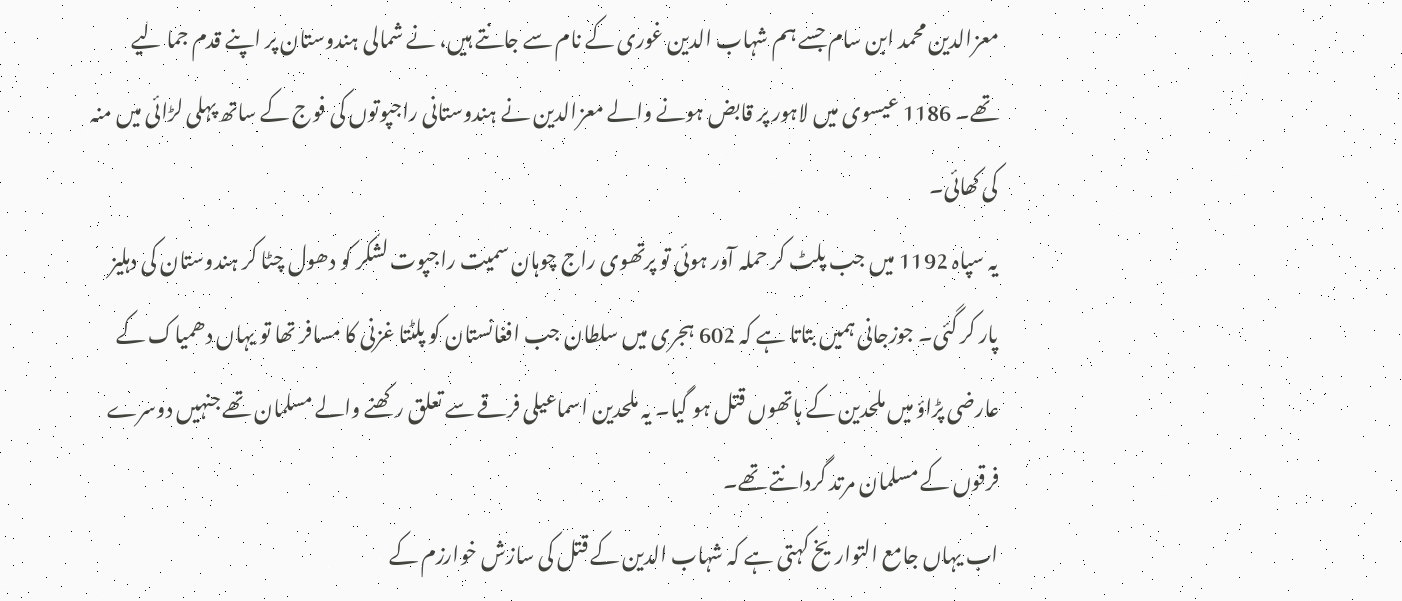معزالدین محمد ابن سام جسے ہم شہاب الدین غوری کے نام سے جانتے ہیں، نے شمالی ہندوستان پر اپنے قدم جما لیے تھے۔ 1186 عیسوی میں لاہور پر قابض ہونے والے معزالدین نے ہندوستانی راجپوتوں کی فوج کے ساتھ پہلی لڑائی میں منہ کی کھائی۔
یہ سپاہ 1192 میں جب پلٹ کر حملہ آور ہوئی تو پرتھوی راج چوہان سمیت راجپوت لشکر کو دھول چٹا کر ہندوستان کی دہلیز پار کر گئی۔ جوزجانی ہمیں بتاتا ہے کہ 602 ہجری میں سلطان جب افغانستان کو پلٹتا غزنی کا مسافر تھا تو یہاں دھمیاک کے عارضی پڑاؤ میں ملحدین کے ہاتھوں قتل ہو گیا۔ یہ ملحدین اسماعیلی فرقے سے تعلق رکھنے والے مسلمان تھے جنہیں دوسرے فرقوں کے مسلمان مرتد گردانتے تھے۔
اب یہاں جامع التواریخ کہتی ہے کہ شہاب الدین کے قتل کی سازش خوارزم کے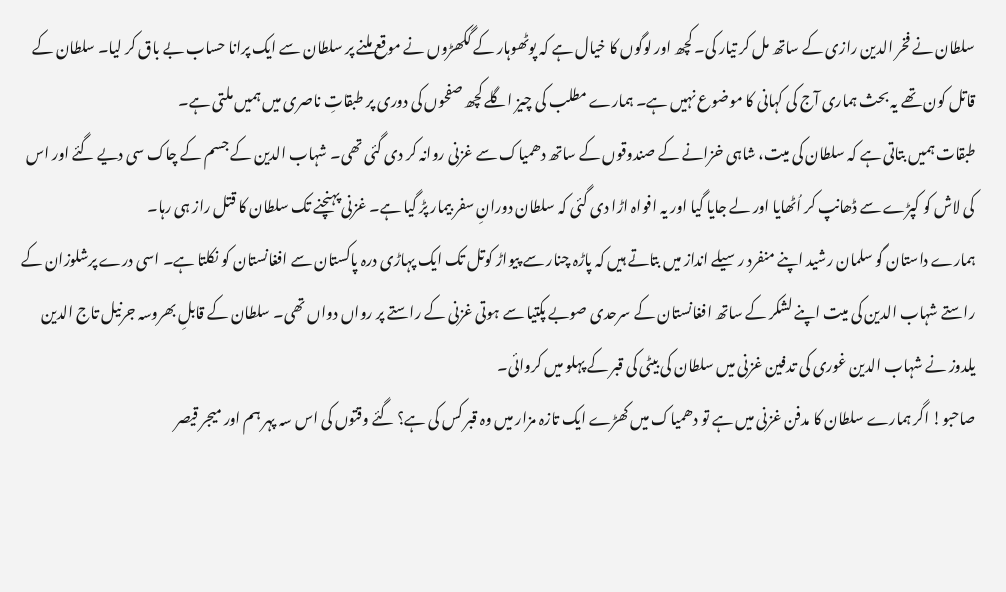سلطان نے فخر الدین رازی کے ساتھ مل کر تیار کی۔ کچھ اور لوگوں کا خیال ہے کہ پوٹھوہار کے گکھڑوں نے موقع ملنے پر سلطان سے ایک پرانا حساب بے باق کر لیا۔ سلطان کے قاتل کون تھے یہ بحث ہماری آج کی کہانی کا موضوع نہیں ہے۔ ہمارے مطلب کی چیز اگلے کچھ صفحوں کی دوری پر طبقاتِ ناصری میں ہمیں ملتی ہے۔
طبقات ہمیں بتاتی ہے کہ سلطان کی میت، شاہی خزانے کے صندوقوں کے ساتھ دھمیاک سے غزنی روانہ کر دی گئی تھی۔ شہاب الدین کے جسم کے چاک سی دیے گئے اور اس کی لاش کو کپڑے سے ڈھانپ کر اُٹھایا اور لے جایا گیا اور یہ افواہ اڑا دی گئی کہ سلطان دورانِ سفر بیمار پڑ گیا ہے۔ غزنی پہنچنے تک سلطان کا قتل راز ہی رہا۔
ہمارے داستان گو سلمان رشید اپنے منفرد رسیلے انداز میں بتاتے ہیں کہ پاڑہ چنار سے پیواڑ کوتل تک ایک پہاڑی درہ پاکستان سے افغانستان کو نکلتا ہے۔ اسی درے پرشلوزان کے راستے شہاب الدین کی میت اپنے لشکر کے ساتھ افغانستان کے سرحدی صوبے پکتیا سے ہوتی غزنی کے راستے پر رواں دواں تھی۔ سلطان کے قابلِ بھروسہ جرنیل تاج الدین یلدوز نے شہاب الدین غوری کی تدفین غزنی میں سلطان کی بیٹی کی قبر کے پہلو میں کروائی۔
صاحبو! اگر ہمارے سلطان کا مدفن غزنی میں ہے تو دھمیاک میں کھڑے ایک تازہ مزار میں وہ قبر کس کی ہے؟ گئے وقتوں کی اس سہ پہر ہم اور میجر قیصر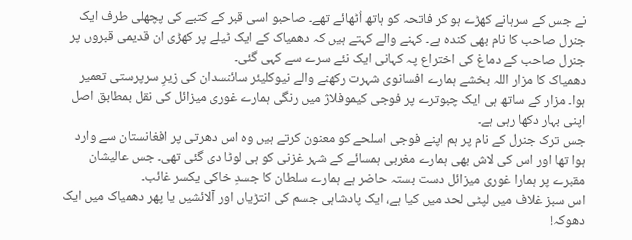نے جس کے سرہانے کھڑے ہو کر فاتحہ کو ہاتھ اُٹھائے تھے۔ صاحبو اسی قبر کے کتبے کی پچھلی طرف ایک جنرل صاحب کا نام بھی کندہ ہے۔ کہنے والے کہتے ہیں کہ دھمیاک کے ایک ٹیلے پر کھڑی ان قدیمی قبروں پر جنرل صاحب کے دماغ کی اختراع پہ کہانی ایک نئے سرے سے کہی گئی۔
دھمیاک کا مزار اللہ بخشے ہمارے افسانوی شہرت رکھنے والے نیوکلیئر سائنسدان کی زیرِ سرپرستی تعمیر ہوا۔ مزار کے ساتھ ہی ایک چبوترے پر فوجی کیموفلاژ میں رنگی ہمارے غوری میزائل کی نقل بمطابق اصل اپنی بہار دکھا رہی ہے۔
جس ترک جنرل کے نام پر ہم اپنے فوجی اسلحے کو معنون کرتے ہیں وہ اس دھرتی پر افغانستان سے وارد ہوا تھا اور اس کی لاش بھی ہمارے مغربی ہمسائے کے شہر غزنی کو ہی لوٹا دی گئی تھی۔ جس عالیشان مقبرے پر ہمارا غوری میزائل دست بستہ حاضر ہے ہمارے سلطان کا جسدِ خاکی یکسر غائب۔
اس سبز غلاف میں لپٹی لحد میں کیا ہے، ایک پادشاہی جسم کی انتڑیاں اور آلائشیں یا پھر دھمیاک میں ایک دھوکہ!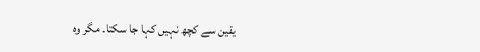یقین سے کچھ نہیں کہا جا سکتا۔ مگر وہ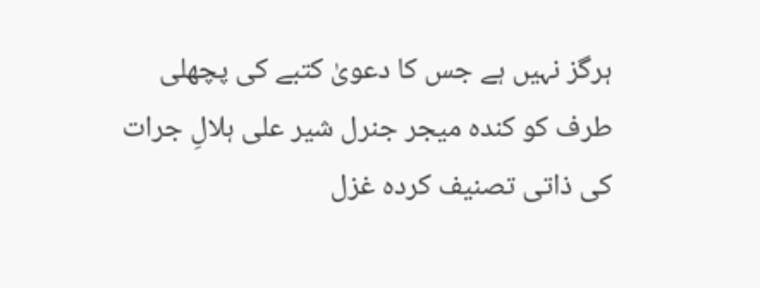ہرگز نہیں ہے جس کا دعویٰ کتبے کی پچھلی طرف کو کندہ میجر جنرل شیر علی ہلالِ جرات کی ذاتی تصنیف کردہ غزل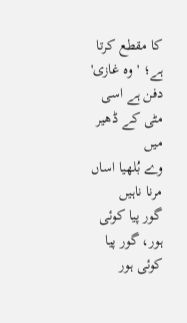کا مقطع کرتا ہے؛ 'وہ غازی' دفن ہے اسی مٹی کے ڈھیر میں
وے بُلھیا اساں مرنا ناہیں
گور پیا کوئی ہور، گور پیا کوئی ہور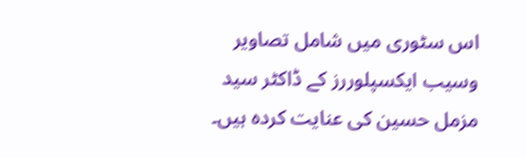اس سٹوری میں شامل تصاویر وسیب ایکسپلوررز کے ڈاکٹر سید مزمل حسین کی عنایت کردہ ہیں۔